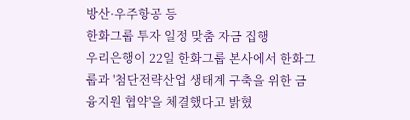방산·우주항공 등
한화그룹 투자 일정 맞춤 자금 집행
우리은행이 22일 한화그룹 본사에서 한화그룹과 '첨단전략산업 생태계 구축을 위한 금융지원 협약'을 체결했다고 밝혔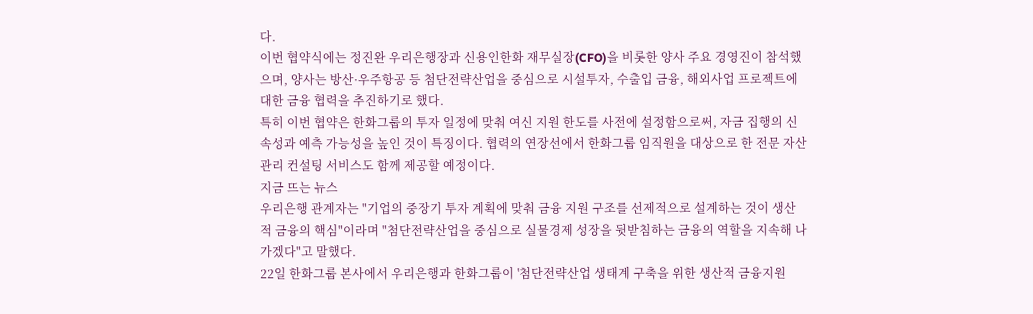다.
이번 협약식에는 정진완 우리은행장과 신용인한화 재무실장(CFO)을 비롯한 양사 주요 경영진이 참석했으며, 양사는 방산·우주항공 등 첨단전략산업을 중심으로 시설투자, 수출입 금융, 해외사업 프로젝트에 대한 금융 협력을 추진하기로 했다.
특히 이번 협약은 한화그룹의 투자 일정에 맞춰 여신 지원 한도를 사전에 설정함으로써, 자금 집행의 신속성과 예측 가능성을 높인 것이 특징이다. 협력의 연장선에서 한화그룹 임직원을 대상으로 한 전문 자산관리 컨설팅 서비스도 함께 제공할 예정이다.
지금 뜨는 뉴스
우리은행 관계자는 "기업의 중장기 투자 계획에 맞춰 금융 지원 구조를 선제적으로 설계하는 것이 생산적 금융의 핵심"이라며 "첨단전략산업을 중심으로 실물경제 성장을 뒷받침하는 금융의 역할을 지속해 나가겠다"고 말했다.
22일 한화그룹 본사에서 우리은행과 한화그룹이 '첨단전략산업 생태계 구축을 위한 생산적 금융지원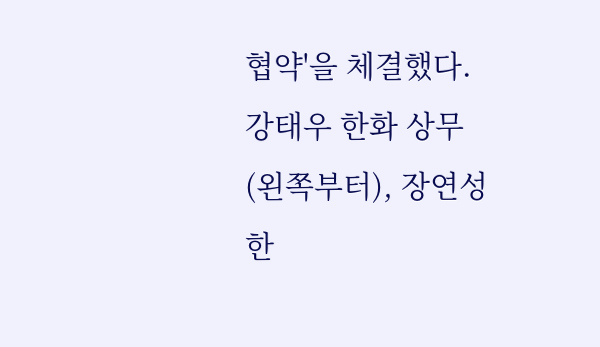협약'을 체결했다. 강태우 한화 상무(왼쪽부터), 장연성 한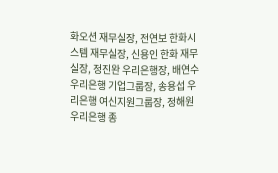화오션 재무실장, 전연보 한화시스템 재무실장, 신용인 한화 재무실장, 정진완 우리은행장, 배연수 우리은행 기업그룹장, 송용섭 우리은행 여신지원그룹장, 정해원 우리은행 종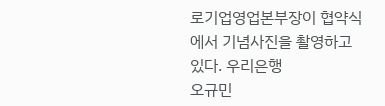로기업영업본부장이 협약식에서 기념사진을 촬영하고 있다. 우리은행
오규민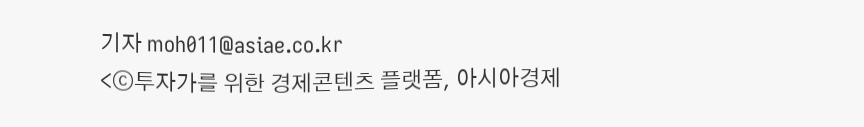기자 moh011@asiae.co.kr
<ⓒ투자가를 위한 경제콘텐츠 플랫폼, 아시아경제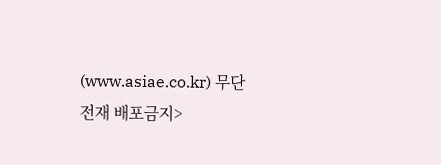(www.asiae.co.kr) 무단전재 배포금지>